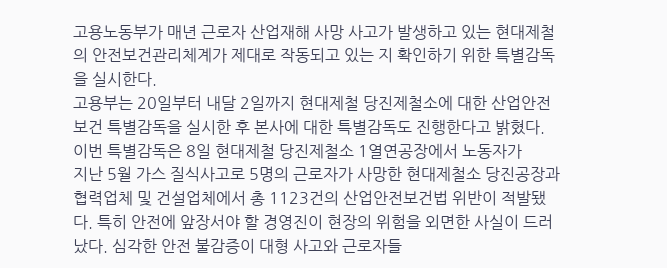고용노동부가 매년 근로자 산업재해 사망 사고가 발생하고 있는 현대제철의 안전보건관리체계가 제대로 작동되고 있는 지 확인하기 위한 특별감독을 실시한다.
고용부는 20일부터 내달 2일까지 현대제철 당진제철소에 대한 산업안전보건 특별감독을 실시한 후 본사에 대한 특별감독도 진행한다고 밝혔다.
이번 특별감독은 8일 현대제철 당진제철소 1열연공장에서 노동자가
지난 5월 가스 질식사고로 5명의 근로자가 사망한 현대제철소 당진공장과 협력업체 및 건설업체에서 총 1123건의 산업안전보건법 위반이 적발됐다. 특히 안전에 앞장서야 할 경영진이 현장의 위험을 외면한 사실이 드러났다. 심각한 안전 불감증이 대형 사고와 근로자들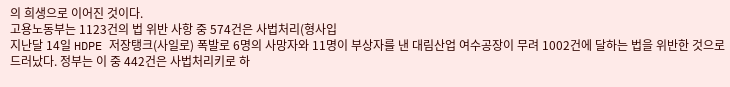의 희생으로 이어진 것이다.
고용노동부는 1123건의 법 위반 사항 중 574건은 사법처리(형사입
지난달 14일 HDPE 저장탱크(사일로) 폭발로 6명의 사망자와 11명이 부상자를 낸 대림산업 여수공장이 무려 1002건에 달하는 법을 위반한 것으로 드러났다. 정부는 이 중 442건은 사법처리키로 하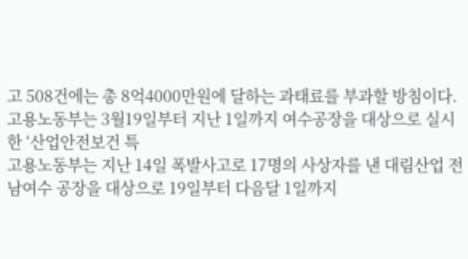고 508건에는 총 8억4000만원에 달하는 과태료를 부과할 방침이다.
고용노동부는 3월19일부터 지난 1일까지 여수공장을 대상으로 실시한 ‘산업안전보건 특
고용노동부는 지난 14일 폭발사고로 17명의 사상자를 낸 대림산업 전남여수 공장을 대상으로 19일부터 다음달 1일까지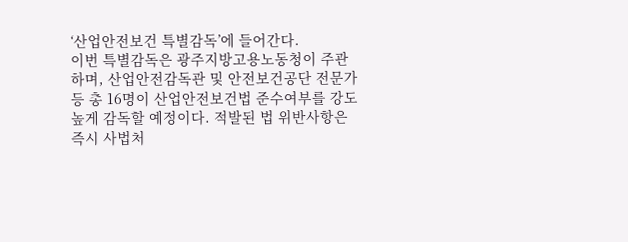‘산업안전보건 특별감독’에 들어간다.
이번 특별감독은 광주지방고용노동청이 주관하며, 산업안전감독관 및 안전보건공단 전문가 등 총 16명이 산업안전보건법 준수여부를 강도 높게 감독할 예정이다. 적발된 법 위반사항은 즉시 사법처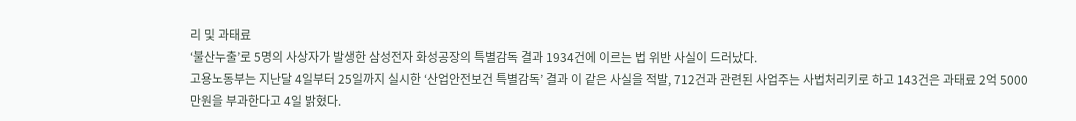리 및 과태료
‘불산누출’로 5명의 사상자가 발생한 삼성전자 화성공장의 특별감독 결과 1934건에 이르는 법 위반 사실이 드러났다.
고용노동부는 지난달 4일부터 25일까지 실시한 ‘산업안전보건 특별감독’ 결과 이 같은 사실을 적발, 712건과 관련된 사업주는 사법처리키로 하고 143건은 과태료 2억 5000만원을 부과한다고 4일 밝혔다.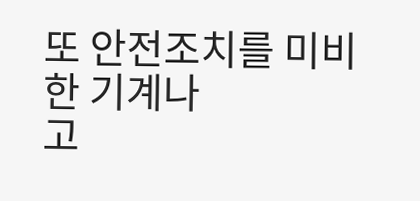또 안전조치를 미비한 기계나
고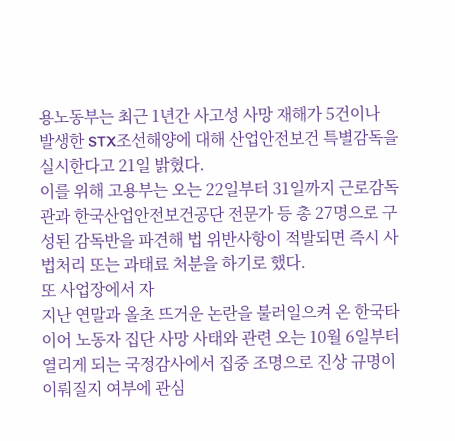용노동부는 최근 1년간 사고성 사망 재해가 5건이나 발생한 STX조선해양에 대해 산업안전보건 특별감독을 실시한다고 21일 밝혔다.
이를 위해 고용부는 오는 22일부터 31일까지 근로감독관과 한국산업안전보건공단 전문가 등 총 27명으로 구성된 감독반을 파견해 법 위반사항이 적발되면 즉시 사법처리 또는 과태료 처분을 하기로 했다.
또 사업장에서 자
지난 연말과 올초 뜨거운 논란을 불러일으켜 온 한국타이어 노동자 집단 사망 사태와 관련 오는 10월 6일부터 열리게 되는 국정감사에서 집중 조명으로 진상 규명이 이뤄질지 여부에 관심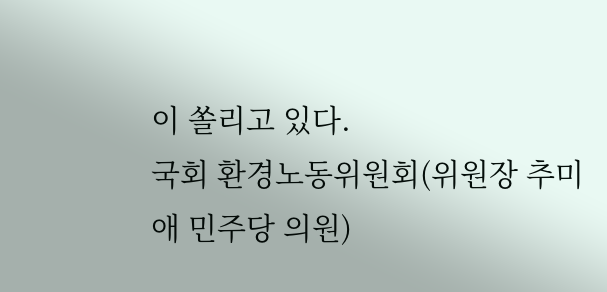이 쏠리고 있다.
국회 환경노동위원회(위원장 추미애 민주당 의원)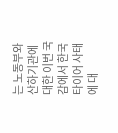는 노동부와 산하기관에 대한 이번 국감에서 한국타이어 사태에 대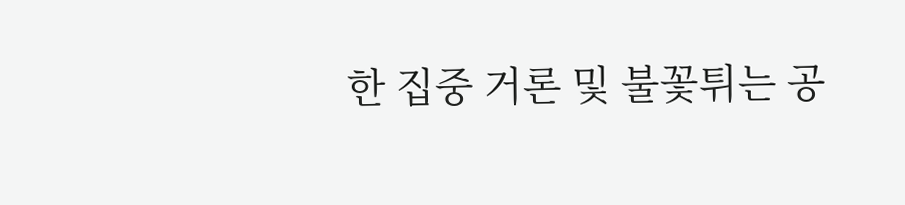한 집중 거론 및 불꽃튀는 공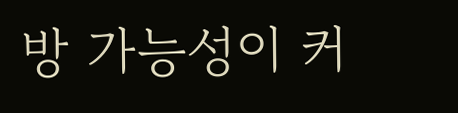방 가능성이 커